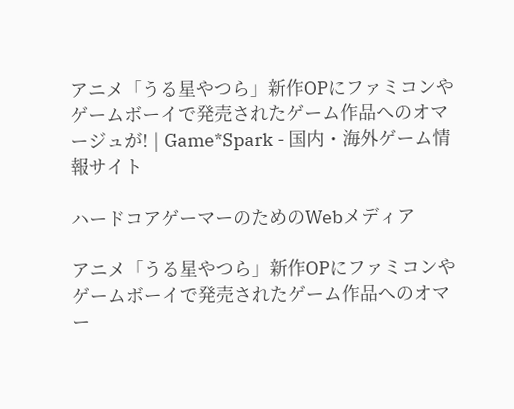アニメ「うる星やつら」新作OPにファミコンやゲームボーイで発売されたゲーム作品へのオマージュが! | Game*Spark - 国内・海外ゲーム情報サイト

ハードコアゲーマーのためのWebメディア

アニメ「うる星やつら」新作OPにファミコンやゲームボーイで発売されたゲーム作品へのオマー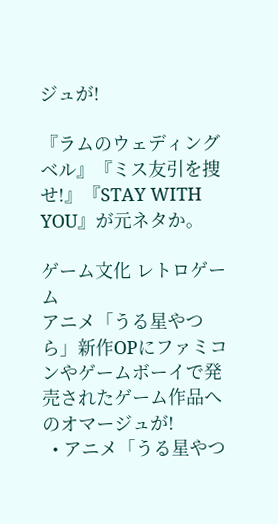ジュが!

『ラムのウェディングベル』『ミス友引を捜せ!』『STAY WITH YOU』が元ネタか。

ゲーム文化 レトロゲーム
アニメ「うる星やつら」新作OPにファミコンやゲームボーイで発売されたゲーム作品へのオマージュが!
  • アニメ「うる星やつ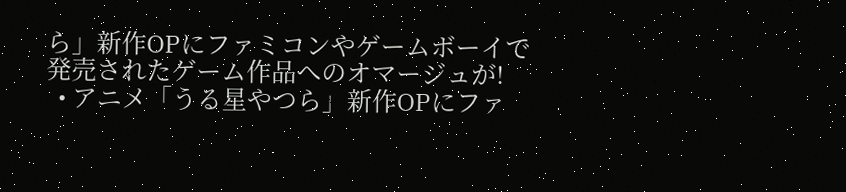ら」新作OPにファミコンやゲームボーイで発売されたゲーム作品へのオマージュが!
  • アニメ「うる星やつら」新作OPにファ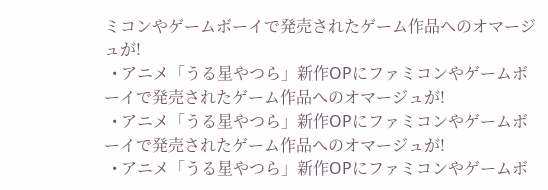ミコンやゲームボーイで発売されたゲーム作品へのオマージュが!
  • アニメ「うる星やつら」新作OPにファミコンやゲームボーイで発売されたゲーム作品へのオマージュが!
  • アニメ「うる星やつら」新作OPにファミコンやゲームボーイで発売されたゲーム作品へのオマージュが!
  • アニメ「うる星やつら」新作OPにファミコンやゲームボ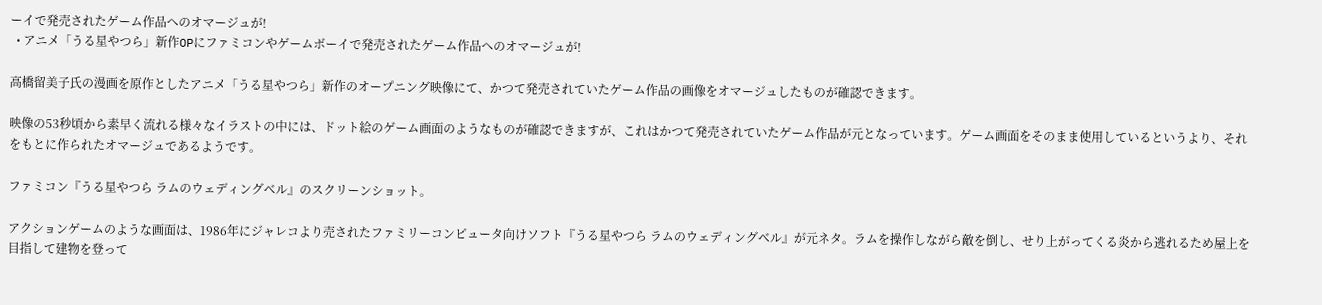ーイで発売されたゲーム作品へのオマージュが!
  • アニメ「うる星やつら」新作OPにファミコンやゲームボーイで発売されたゲーム作品へのオマージュが!

高橋留美子氏の漫画を原作としたアニメ「うる星やつら」新作のオープニング映像にて、かつて発売されていたゲーム作品の画像をオマージュしたものが確認できます。

映像の53秒頃から素早く流れる様々なイラストの中には、ドット絵のゲーム画面のようなものが確認できますが、これはかつて発売されていたゲーム作品が元となっています。ゲーム画面をそのまま使用しているというより、それをもとに作られたオマージュであるようです。

ファミコン『うる星やつら ラムのウェディングベル』のスクリーンショット。

アクションゲームのような画面は、1986年にジャレコより売されたファミリーコンピュータ向けソフト『うる星やつら ラムのウェディングベル』が元ネタ。ラムを操作しながら敵を倒し、せり上がってくる炎から逃れるため屋上を目指して建物を登って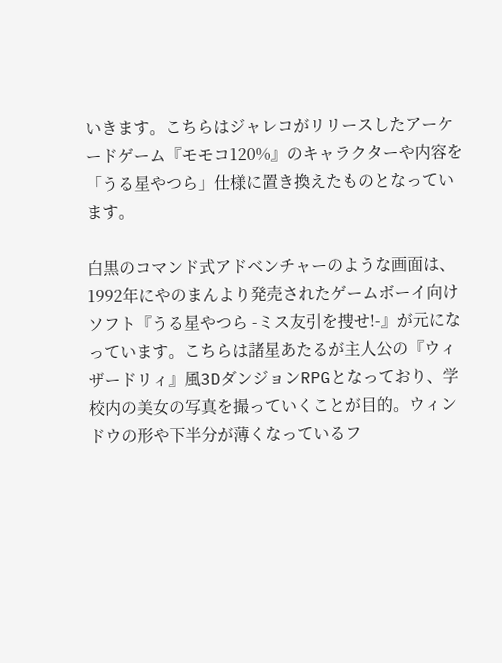いきます。こちらはジャレコがリリースしたアーケードゲーム『モモコ120%』のキャラクターや内容を「うる星やつら」仕様に置き換えたものとなっています。

白黒のコマンド式アドベンチャーのような画面は、1992年にやのまんより発売されたゲームボーイ向けソフト『うる星やつら -ミス友引を捜せ!-』が元になっています。こちらは諸星あたるが主人公の『ウィザードリィ』風3DダンジョンRPGとなっており、学校内の美女の写真を撮っていくことが目的。ウィンドウの形や下半分が薄くなっているフ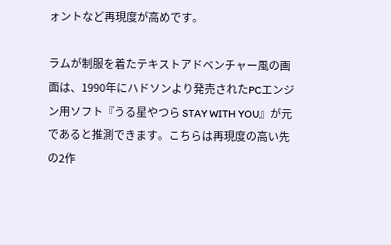ォントなど再現度が高めです。

ラムが制服を着たテキストアドベンチャー風の画面は、1990年にハドソンより発売されたPCエンジン用ソフト『うる星やつら STAY WITH YOU』が元であると推測できます。こちらは再現度の高い先の2作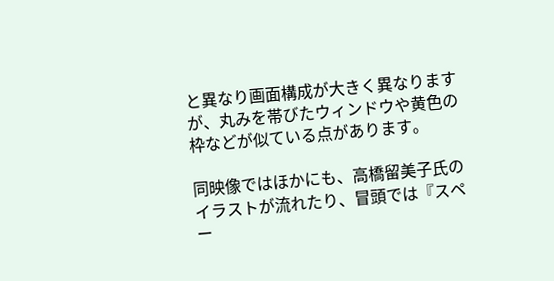と異なり画面構成が大きく異なりますが、丸みを帯びたウィンドウや黄色の枠などが似ている点があります。

同映像ではほかにも、高橋留美子氏のイラストが流れたり、冒頭では『スペー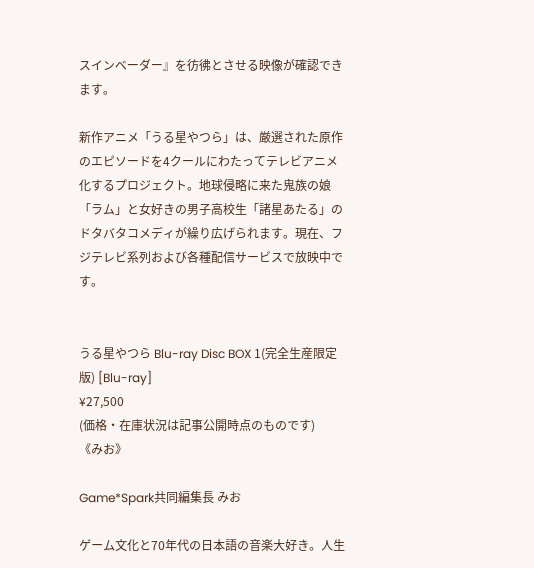スインベーダー』を彷彿とさせる映像が確認できます。

新作アニメ「うる星やつら」は、厳選された原作のエピソードを4クールにわたってテレビアニメ化するプロジェクト。地球侵略に来た鬼族の娘「ラム」と女好きの男子高校生「諸星あたる」のドタバタコメディが繰り広げられます。現在、フジテレビ系列および各種配信サービスで放映中です。


うる星やつら Blu-ray Disc BOX 1(完全生産限定版) [Blu-ray]
¥27,500
(価格・在庫状況は記事公開時点のものです)
《みお》

Game*Spark共同編集長 みお

ゲーム文化と70年代の日本語の音楽大好き。人生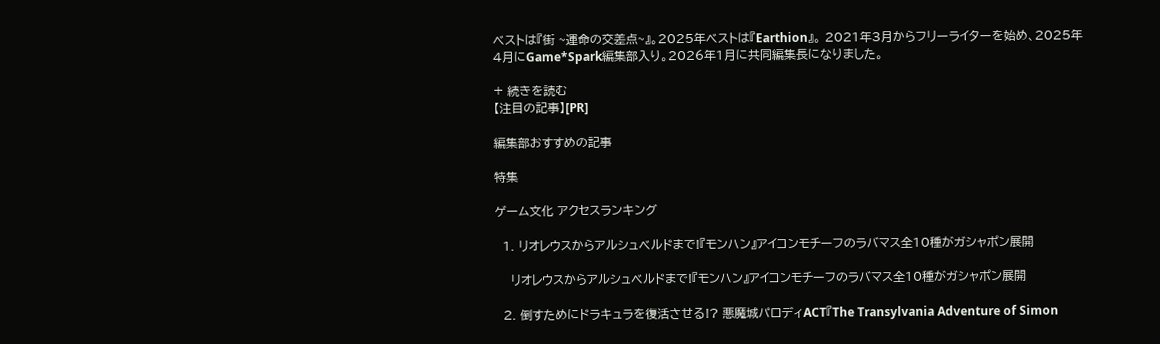ベストは『街 ~運命の交差点~』。2025年ベストは『Earthion』。 2021年3月からフリーライターを始め、2025年4月にGame*Spark編集部入り。2026年1月に共同編集長になりました。

+ 続きを読む
【注目の記事】[PR]

編集部おすすめの記事

特集

ゲーム文化 アクセスランキング

  1. リオレウスからアルシュベルドまで!『モンハン』アイコンモチーフのラバマス全10種がガシャポン展開

    リオレウスからアルシュベルドまで!『モンハン』アイコンモチーフのラバマス全10種がガシャポン展開

  2. 倒すためにドラキュラを復活させる!? 悪魔城パロディACT『The Transylvania Adventure of Simon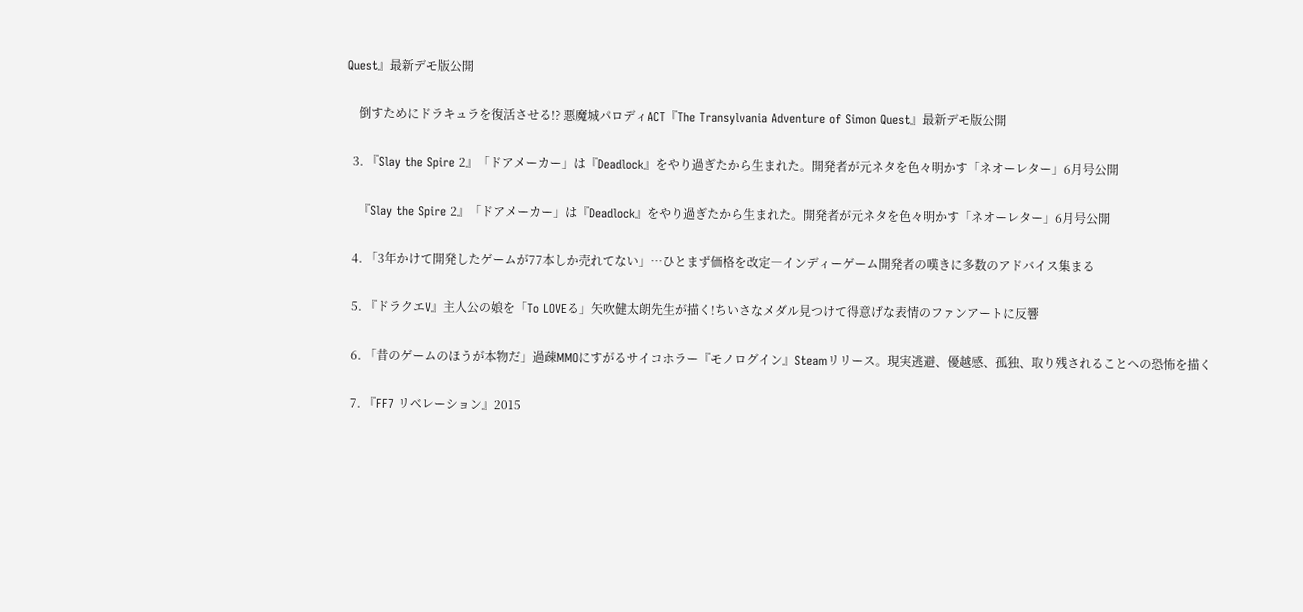Quest』最新デモ版公開

    倒すためにドラキュラを復活させる!? 悪魔城パロディACT『The Transylvania Adventure of Simon Quest』最新デモ版公開

  3. 『Slay the Spire 2』「ドアメーカー」は『Deadlock』をやり過ぎたから生まれた。開発者が元ネタを色々明かす「ネオーレター」6月号公開

    『Slay the Spire 2』「ドアメーカー」は『Deadlock』をやり過ぎたから生まれた。開発者が元ネタを色々明かす「ネオーレター」6月号公開

  4. 「3年かけて開発したゲームが77本しか売れてない」…ひとまず価格を改定―インディーゲーム開発者の嘆きに多数のアドバイス集まる

  5. 『ドラクエV』主人公の娘を「To LOVEる」矢吹健太朗先生が描く!ちいさなメダル見つけて得意げな表情のファンアートに反響

  6. 「昔のゲームのほうが本物だ」過疎MMOにすがるサイコホラー『モノログイン』Steamリリース。現実逃避、優越感、孤独、取り残されることへの恐怖を描く

  7. 『FF7 リベレーション』2015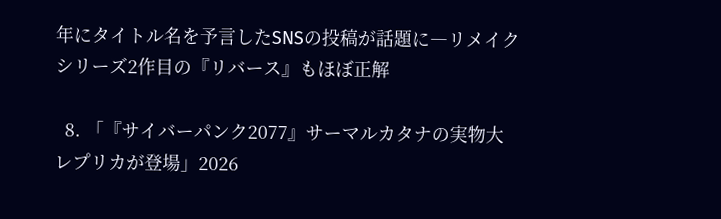年にタイトル名を予言したSNSの投稿が話題に―リメイクシリーズ2作目の『リバース』もほぼ正解

  8. 「『サイバーパンク2077』サーマルカタナの実物大レプリカが登場」2026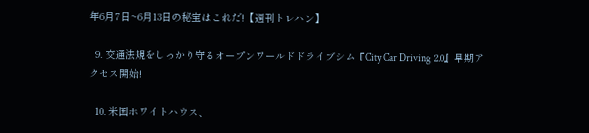年6月7日~6月13日の秘宝はこれだ!【週刊トレハン】

  9. 交通法規をしっかり守るオープンワールドドライブシム『City Car Driving 2.0』早期アクセス開始!

  10. 米国ホワイトハウス、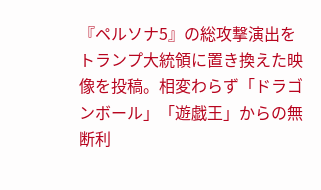『ペルソナ5』の総攻撃演出をトランプ大統領に置き換えた映像を投稿。相変わらず「ドラゴンボール」「遊戯王」からの無断利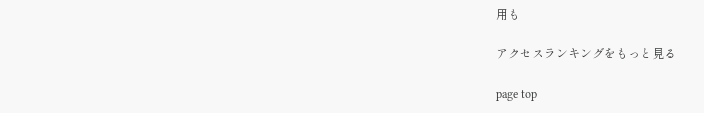用も

アクセスランキングをもっと見る

page top